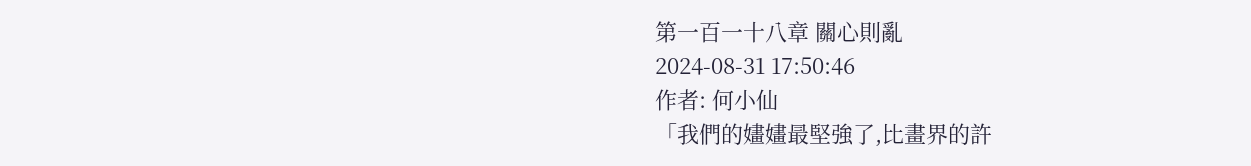第一百一十八章 關心則亂
2024-08-31 17:50:46
作者: 何小仙
「我們的嫿嫿最堅強了,比畫界的許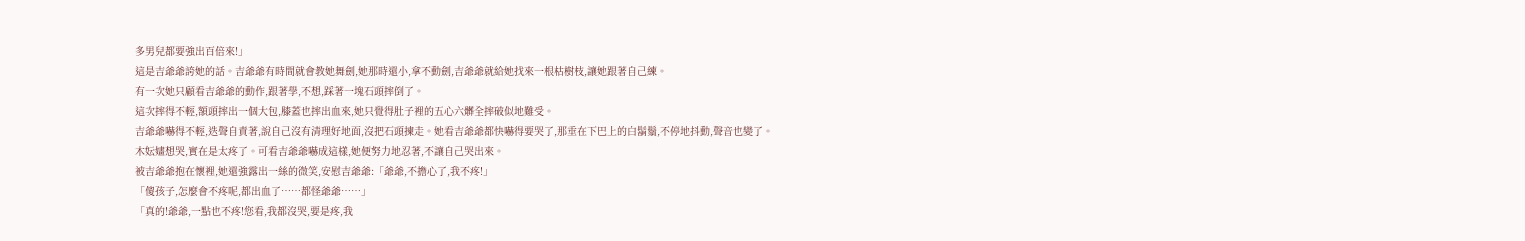多男兒都要強出百倍來!」
這是吉爺爺誇她的話。吉爺爺有時間就會教她舞劍,她那時還小,拿不動劍,吉爺爺就給她找來一根枯樹枝,讓她跟著自己練。
有一次她只顧看吉爺爺的動作,跟著學,不想,踩著一塊石頭摔倒了。
這次摔得不輕,額頭摔出一個大包,膝蓋也摔出血來,她只覺得肚子裡的五心六髒全摔破似地難受。
吉爺爺嚇得不輕,迭聲自責著,說自己沒有清理好地面,沒把石頭揀走。她看吉爺爺都快嚇得要哭了,那垂在下巴上的白鬍鬚,不停地抖動,聲音也變了。
木妘嫿想哭,實在是太疼了。可看吉爺爺嚇成這樣,她便努力地忍著,不讓自己哭出來。
被吉爺爺抱在懷裡,她還強露出一絲的微笑,安慰吉爺爺:「爺爺,不擔心了,我不疼!」
「傻孩子,怎麼會不疼呢,都出血了……都怪爺爺……」
「真的!爺爺,一點也不疼!您看,我都沒哭,要是疼,我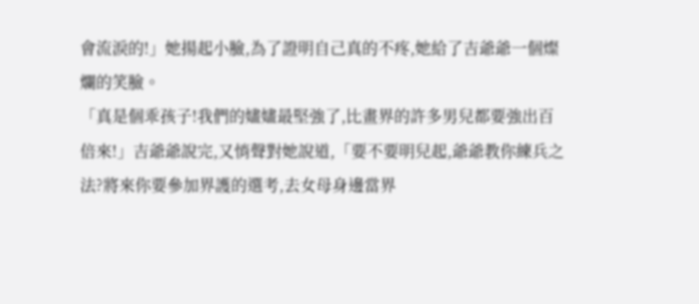會流淚的!」她揚起小臉,為了證明自己真的不疼,她給了吉爺爺一個燦爛的笑臉。
「真是個乖孩子!我們的嫿嫿最堅強了,比畫界的許多男兒都要強出百倍來!」吉爺爺說完,又悄聲對她說道,「要不要明兒起,爺爺教你練兵之法?將來你要參加界護的選考,去女母身邊當界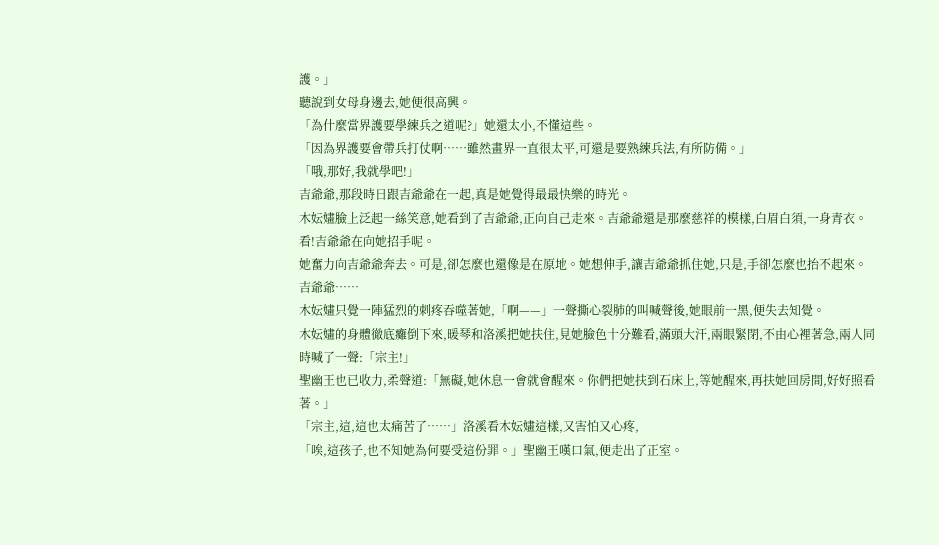護。」
聽說到女母身邊去,她便很高興。
「為什麼當界護要學練兵之道呢?」她還太小,不懂這些。
「因為界護要會帶兵打仗啊……雖然畫界一直很太平,可還是要熟練兵法,有所防備。」
「哦,那好,我就學吧!」
吉爺爺,那段時日跟吉爺爺在一起,真是她覺得最最快樂的時光。
木妘嫿臉上泛起一絲笑意,她看到了吉爺爺,正向自己走來。吉爺爺還是那麼慈祥的模樣,白眉白須,一身青衣。
看!吉爺爺在向她招手呢。
她奮力向吉爺爺奔去。可是,卻怎麼也還像是在原地。她想伸手,讓吉爺爺抓住她,只是,手卻怎麼也抬不起來。
吉爺爺……
木妘嫿只覺一陣猛烈的刺疼吞噬著她,「啊——」一聲撕心裂肺的叫喊聲後,她眼前一黑,便失去知覺。
木妘嫿的身體徹底癱倒下來,暖琴和洛溪把她扶住,見她臉色十分難看,滿頭大汗,兩眼緊閉,不由心裡著急,兩人同時喊了一聲:「宗主!」
聖幽王也已收力,柔聲道:「無礙,她休息一會就會醒來。你們把她扶到石床上,等她醒來,再扶她回房間,好好照看著。」
「宗主,這,這也太痛苦了……」洛溪看木妘嫿這樣,又害怕又心疼,
「唉,這孩子,也不知她為何要受這份罪。」聖幽王嘆口氣,便走出了正室。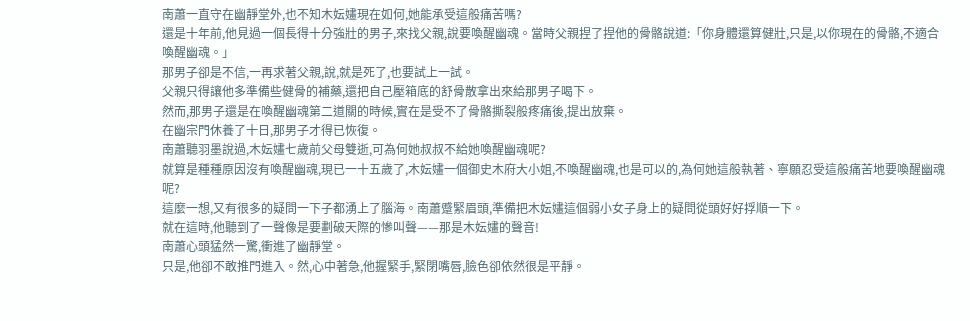南蕭一直守在幽靜堂外,也不知木妘嫿現在如何,她能承受這般痛苦嗎?
還是十年前,他見過一個長得十分強壯的男子,來找父親,說要喚醒幽魂。當時父親捏了捏他的骨骼說道:「你身體還算健壯,只是,以你現在的骨骼,不適合喚醒幽魂。」
那男子卻是不信,一再求著父親,說,就是死了,也要試上一試。
父親只得讓他多準備些健骨的補藥,還把自己壓箱底的舒骨散拿出來給那男子喝下。
然而,那男子還是在喚醒幽魂第二道關的時候,實在是受不了骨骼撕裂般疼痛後,提出放棄。
在幽宗門休養了十日,那男子才得已恢復。
南蕭聽羽墨說過,木妘嫿七歲前父母雙逝,可為何她叔叔不給她喚醒幽魂呢?
就算是種種原因沒有喚醒幽魂,現已一十五歲了,木妘嫿一個御史木府大小姐,不喚醒幽魂,也是可以的,為何她這般執著、寧願忍受這般痛苦地要喚醒幽魂呢?
這麼一想,又有很多的疑問一下子都湧上了腦海。南蕭蹙緊眉頭,準備把木妘嫿這個弱小女子身上的疑問從頭好好捊順一下。
就在這時,他聽到了一聲像是要劃破天際的慘叫聲——那是木妘嫿的聲音!
南蕭心頭猛然一驚,衝進了幽靜堂。
只是,他卻不敢推門進入。然,心中著急,他握緊手,緊閉嘴唇,臉色卻依然很是平靜。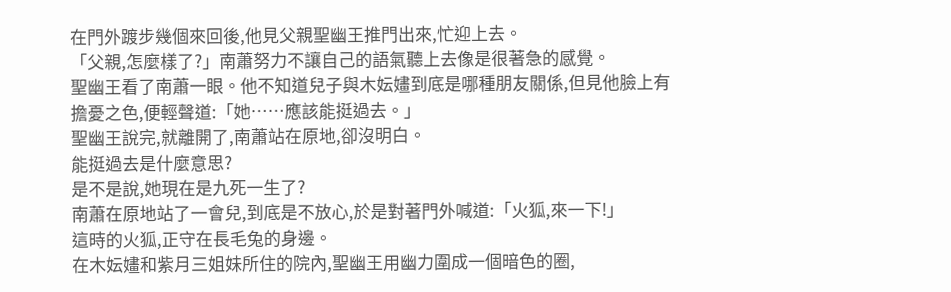在門外踱步幾個來回後,他見父親聖幽王推門出來,忙迎上去。
「父親,怎麼樣了?」南蕭努力不讓自己的語氣聽上去像是很著急的感覺。
聖幽王看了南蕭一眼。他不知道兒子與木妘嫿到底是哪種朋友關係,但見他臉上有擔憂之色,便輕聲道:「她……應該能挺過去。」
聖幽王說完,就離開了,南蕭站在原地,卻沒明白。
能挺過去是什麼意思?
是不是說,她現在是九死一生了?
南蕭在原地站了一會兒,到底是不放心,於是對著門外喊道:「火狐,來一下!」
這時的火狐,正守在長毛兔的身邊。
在木妘嫿和紫月三姐妹所住的院內,聖幽王用幽力圍成一個暗色的圈,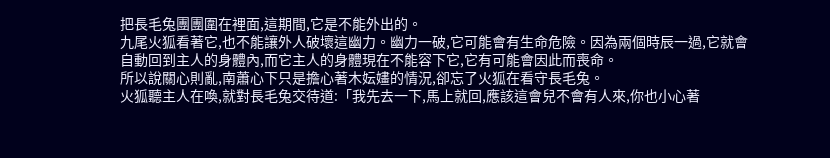把長毛兔團團圍在裡面,這期間,它是不能外出的。
九尾火狐看著它,也不能讓外人破壞這幽力。幽力一破,它可能會有生命危險。因為兩個時辰一過,它就會自動回到主人的身體內,而它主人的身體現在不能容下它,它有可能會因此而喪命。
所以說關心則亂,南蕭心下只是擔心著木妘嫿的情況,卻忘了火狐在看守長毛兔。
火狐聽主人在喚,就對長毛兔交待道:「我先去一下,馬上就回,應該這會兒不會有人來,你也小心著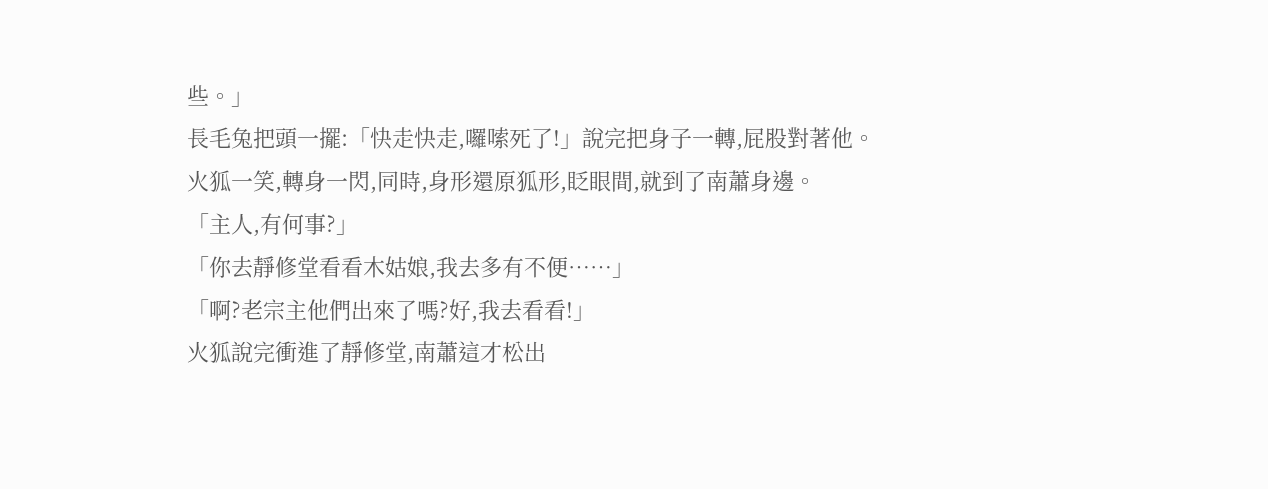些。」
長毛兔把頭一擺:「快走快走,囉嗦死了!」說完把身子一轉,屁股對著他。
火狐一笑,轉身一閃,同時,身形還原狐形,眨眼間,就到了南蕭身邊。
「主人,有何事?」
「你去靜修堂看看木姑娘,我去多有不便……」
「啊?老宗主他們出來了嗎?好,我去看看!」
火狐說完衝進了靜修堂,南蕭這才松出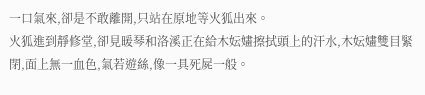一口氣來,卻是不敢離開,只站在原地等火狐出來。
火狐進到靜修堂,卻見暖琴和洛溪正在給木妘嫿擦拭頭上的汗水,木妘嫿雙目緊閉,面上無一血色,氣若遊絲,像一具死屍一般。